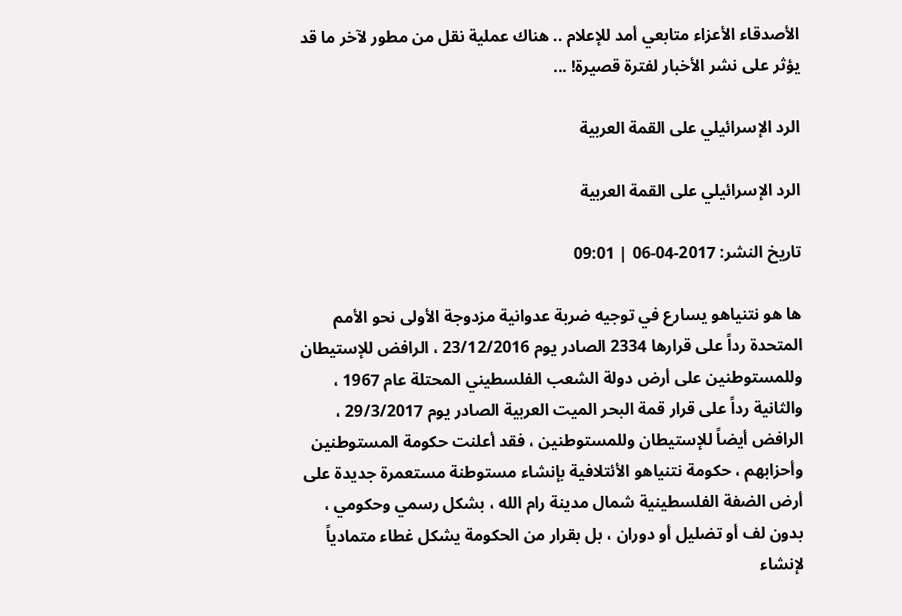الأصدقاء الأعزاء متابعي أمد للإعلام .. هناك عملية نقل من مطور لآخر ما قد يؤثر على نشر الأخبار لفترة قصيرة! ...

الرد الإسرائيلي على القمة العربية

الرد الإسرائيلي على القمة العربية

تاريخ النشر: 2017-04-06 | 09:01

ها هو نتنياهو يسارع في توجيه ضربة عدوانية مزدوجة الأولى نحو الأمم المتحدة رداً على قرارها 2334 الصادر يوم 23/12/2016 ، الرافض للإستيطان وللمستوطنين على أرض دولة الشعب الفلسطيني المحتلة عام 1967 ، والثانية رداً على قرار قمة البحر الميت العربية الصادر يوم 29/3/2017 ، الرافض أيضاً للإستيطان وللمستوطنين ، فقد أعلنت حكومة المستوطنين وأحزابهم ، حكومة نتنياهو الأئتلافية بإنشاء مستوطنة مستعمرة جديدة على أرض الضفة الفلسطينية شمال مدينة رام الله ، بشكل رسمي وحكومي ، بدون لف أو تضليل أو دوران ، بل بقرار من الحكومة يشكل غطاء متمادياً لإنشاء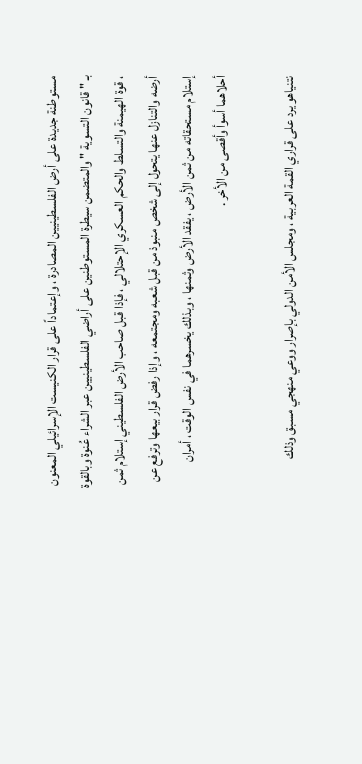مستوطنة جديدة على أرض الفلسطينيين المصادرة ، وإعتماداً على قرار الكنيست الإسرائيلي المعنون بـ " قانون التسوية " والمتضمن سيطرة المستوطنين على أراضي الفلسطينيين عبر الشراء عُنوة وبالقوة ، قوة الهيمنة والتسلط والحكم العسكري الإحتلالي ، فإذا قبل صاحب الأرض الفلسطيني إستلام ثمن أرضه والتنازل عنها يتحول إلى شخص منبوذ من قبل شعبه ومجتمعه ، وإذا رفض قرار بيعها وترفع عن إستلام مستحقاته من ثمن الأرض ، يفقد الأرض وثمنها ، وبذلك يخسرهما في نفس الوقت ، أمران أحلاهما أسوأ وأقصى من الأخر .

نتنياهو يرد على قراري القمة العربية ، ومجلس الأمن الدولي بإصرار ووعي منهجي مسبق وذلك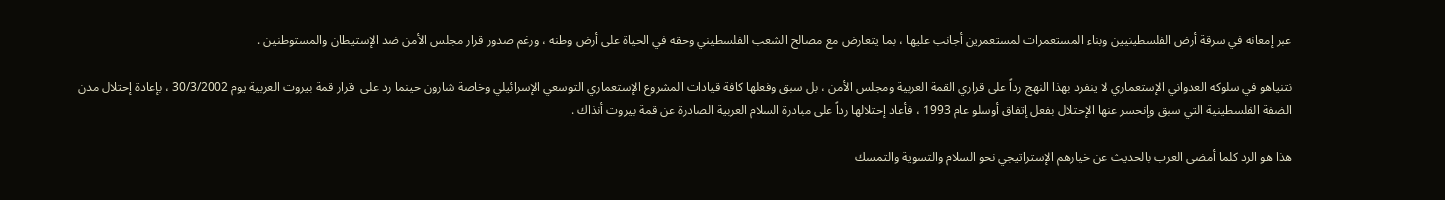عبر إمعانه في سرقة أرض الفلسطينيين وبناء المستعمرات لمستعمرين أجانب عليها ، بما يتعارض مع مصالح الشعب الفلسطيني وحقه في الحياة على أرض وطنه ، ورغم صدور قرار مجلس الأمن ضد الإستيطان والمستوطنين .

نتنياهو في سلوكه العدواني الإستعماري لا ينفرد بهذا النهج رداً على قراري القمة العربية ومجلس الأمن ، بل سبق وفعلها كافة قيادات المشروع الإستعماري التوسعي الإسرائيلي وخاصة شارون حينما رد على  قرار قمة بيروت العربية يوم 30/3/2002 ، بإعادة إحتلال مدن الضفة الفلسطينية التي سبق وإنحسر عنها الإحتلال بفعل إتفاق أوسلو عام 1993 ، فأعاد إحتلالها رداً على مبادرة السلام العربية الصادرة عن قمة بيروت أنذاك .

هذا هو الرد كلما أمضى العرب بالحديث عن خيارهم الإستراتيجي نحو السلام والتسوية والتمسك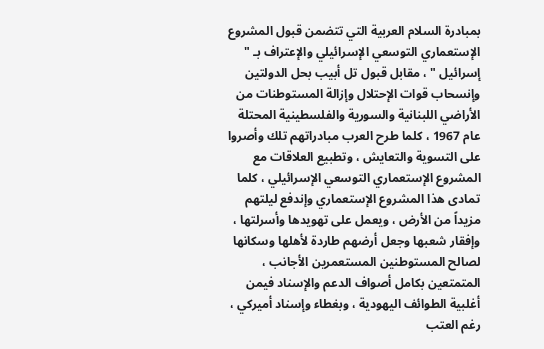بمبادرة السلام العربية التي تتضمن قبول المشروع الإستعماري التوسعي الإسرائيلي والإعتراف بـ " إسرائيل " ، مقابل قبول تل أبيب بحل الدولتين وإنسحاب قوات الإحتلال وإزالة المستوطنات من الأراضي اللبنانية والسورية والفلسطينية المحتلة عام 1967 ، كلما طرح العرب مبادراتهم تلك وأصروا على التسوية والتعايش ، وتطبيع العلاقات مع المشروع الإستعماري التوسعي الإسرائيلي ، كلما تمادى هذا المشروع الإستعماري وإندفع ليلتهم مزيداً من الأرض ، ويعمل على تهويدها وأسرلتها ، وإفقار شعبها وجعل أرضهم طاردة لأهلها وسكانها لصالح المستوطنين المستعمرين الأجانب ، المتمتعين بكامل أصواف الدعم والإسناد فيمن أغلبية الطوائف اليهودية ، وبغطاء وإسناد أميركي ، رغم العتب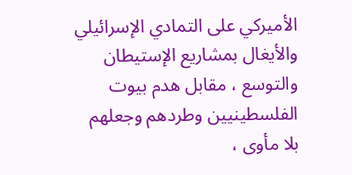الأميركي على التمادي الإسرائيلي والأيغال بمشاريع الإستيطان والتوسع ، مقابل هدم بيوت الفلسطينيين وطردهم وجعلهم بلا مأوى ،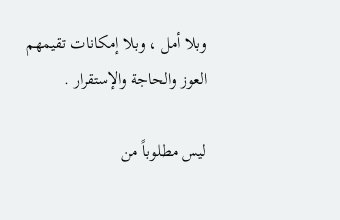وبلا أمل ، وبلا إمكانات تقيمهم العوز والحاجة والإستقرار .

ليس مطلوباً من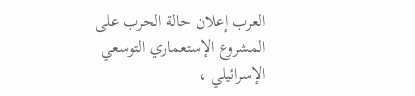العرب إعلان حالة الحرب على المشروع الإستعماري التوسعي الإسرائيلي ،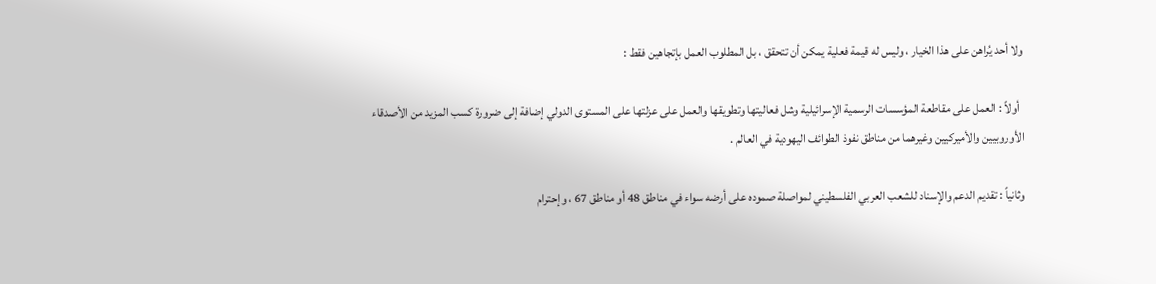ولا أحد يُراهن على هذا الخيار ، وليس له قيمة فعلية يمكن أن تتحقق ، بل المطلوب العمل بإتجاهين فقط :

  أولاً : العمل على مقاطعة المؤسسات الرسمية الإسرائيلية وشل فعاليتها وتطويقها والعمل على عزلتها على المستوى الدولي إضافة إلى ضرورة كسب المزيد من الأصدقاء الأوروبيين والأميركيين وغيرهما من مناطق نفوذ الطوائف اليهودية في العالم .

وثانياً : تقديم الدعم والإسناد للشعب العربي الفلسطيني لمواصلة صموده على أرضه سواء في مناطق 48 أو مناطق 67 ، وإحترام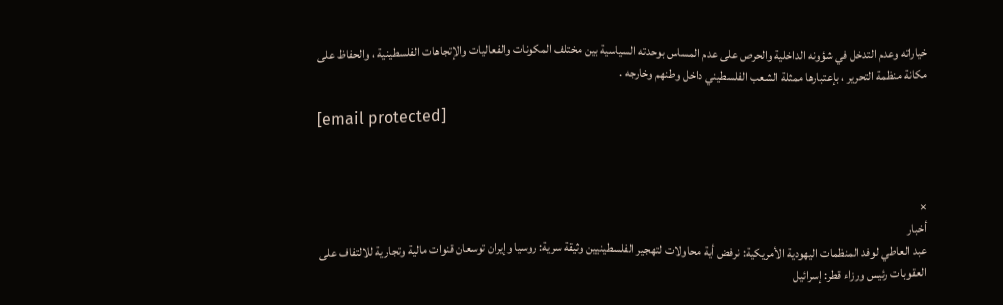خياراته وعدم التدخل في شؤونه الداخلية والحرص على عدم المساس بوحدته السياسية بين مختلف المكونات والفعاليات والإتجاهات الفلسطينية ، والحفاظ على مكانة منظمة التحرير ، بإعتبارها ممثلة الشعب الفلسطيني داخل وطنهم وخارجه .

[email protected]



×
أخبار
عبد العاطي لوفد المنظمات اليهودية الأمريكية: نرفض أية محاولات لتهجير الفلسطينيين وثيقة سرية: روسيا وإيران توسعان قنوات مالية وتجارية للالتفاف على العقوبات رئيس ورزاء قطر: إسرائيل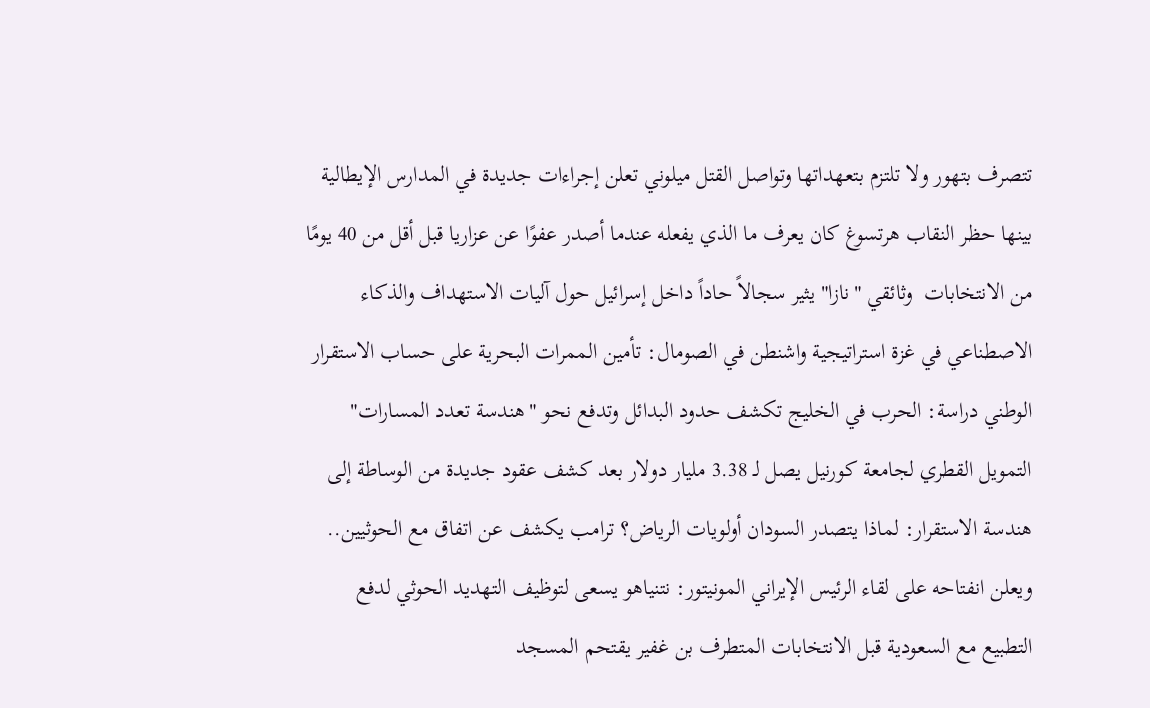تتصرف بتهور ولا تلتزم بتعهداتها وتواصل القتل ميلوني تعلن إجراءات جديدة في المدارس الإيطالية بينها حظر النقاب هرتسوغ كان يعرف ما الذي يفعله عندما أصدر عفوًا عن عزاريا قبل أقل من 40 يومًا من الانتخابات  وثائقي "نازا" يثير سجالاً حاداً داخل إسرائيل حول آليات الاستهداف والذكاء الاصطناعي في غزة استراتيجية واشنطن في الصومال: تأمين الممرات البحرية على حساب الاستقرار الوطني دراسة: الحرب في الخليج تكشف حدود البدائل وتدفع نحو "هندسة تعدد المسارات" التمويل القطري لجامعة كورنيل يصل لـ 3.38 مليار دولار بعد كشف عقود جديدة من الوساطة إلى هندسة الاستقرار: لماذا يتصدر السودان أولويات الرياض؟ ترامب يكشف عن اتفاق مع الحوثيين.. ويعلن انفتاحه على لقاء الرئيس الإيراني المونيتور: نتنياهو يسعى لتوظيف التهديد الحوثي لدفع التطبيع مع السعودية قبل الانتخابات المتطرف بن غفير يقتحم المسجد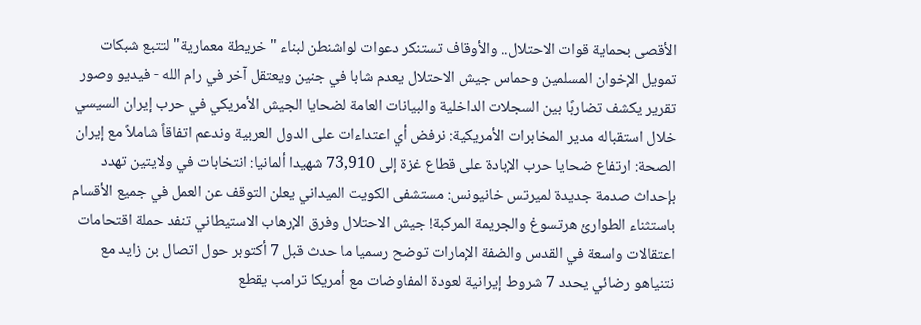الأقصى بحماية قوات الاحتلال.. والأوقاف تستنكر دعوات لواشنطن لبناء "خريطة معمارية" لتتبع شبكات تمويل الإخوان المسلمين وحماس جيش الاحتلال يعدم شابا في جنين ويعتقل آخر في رام الله - فيديو وصور تقرير يكشف تضاربًا بين السجلات الداخلية والبيانات العامة لضحايا الجيش الأمريكي في حرب إيران السيسي خلال استقباله مدير المخابرات الأمريكية: نرفض أي اعتداءات على الدول العربية وندعم اتفاقاً شاملاً مع إيران الصحة: ارتفاع ضحايا حرب الإبادة على قطاع غزة إلى 73,910 شهيدا ألمانيا: انتخابات في ولايتين تهدد بإحداث صدمة جديدة لميرتس خانيونس: مستشفى الكويت الميداني يعلن التوقف عن العمل في جميع الأقسام باستثناء الطوارئ هرتسوغ والجريمة المركبة! جيش الاحتلال وفرق الإرهاب الاستيطاني تنفد حملة اقتحامات اعتقالات واسعة في القدس والضفة الإمارات توضح رسميا ما حدث قبل 7 أكتوبر حول اتصال بن زايد مع نتنياهو رضائي يحدد 7 شروط إيرانية لعودة المفاوضات مع أمريكا ترامب يقطع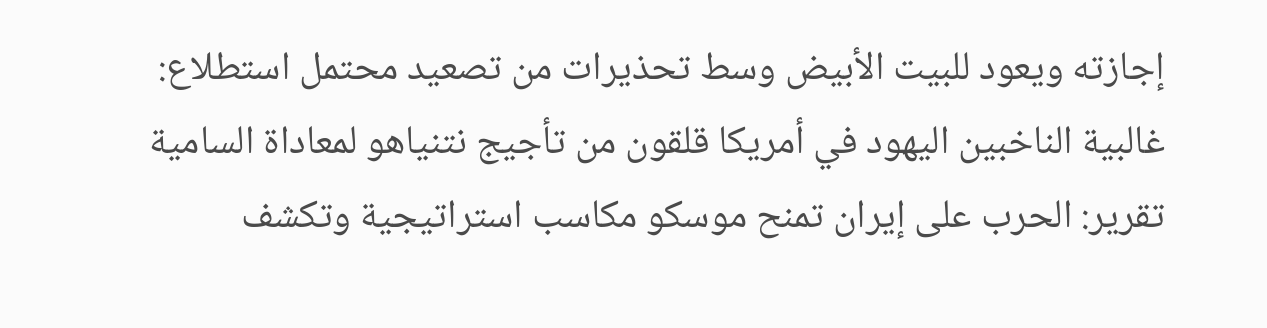إجازته ويعود للبيت الأبيض وسط تحذيرات من تصعيد محتمل استطلاع: غالبية الناخبين اليهود في أمريكا قلقون من تأجيج نتنياهو لمعاداة السامية تقرير: الحرب على إيران تمنح موسكو مكاسب استراتيجية وتكشف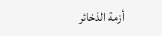أزمة الذخائر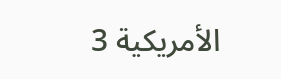الأمريكية 3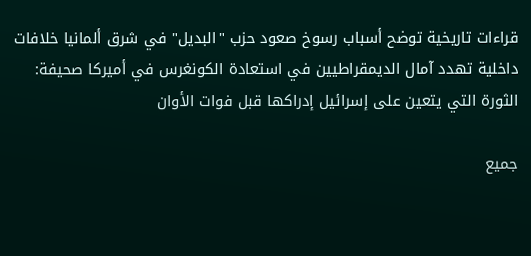قراءات تاريخية توضح أسباب رسوخ صعود حزب "البديل" في شرق ألمانيا خلافات داخلية تهدد آمال الديمقراطيين في استعادة الكونغرس في أميركا صحيفة: الثورة التي يتعين على إسرائيل إدراكها قبل فوات الأوان

جميع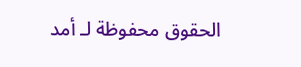الحقوق محفوظة لـ أمد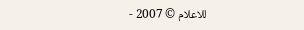للاعلام © 2007 -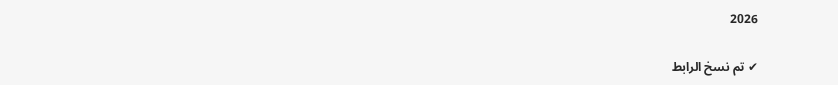2026

✔ تم نسخ الرابط